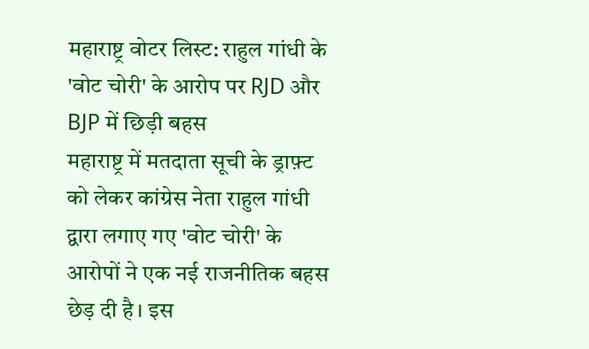महाराष्ट्र वोटर लिस्ट: राहुल गांधी के 'वोट चोरी' के आरोप पर RJD और BJP में छिड़ी बहस
महाराष्ट्र में मतदाता सूची के ड्राफ़्ट को लेकर कांग्रेस नेता राहुल गांधी द्वारा लगाए गए 'वोट चोरी' के आरोपों ने एक नई राजनीतिक बहस छेड़ दी है। इस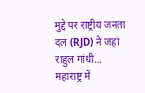मुद्दे पर राष्ट्रीय जनता दल (RJD) ने जहां राहुल गांधी…
महाराष्ट्र में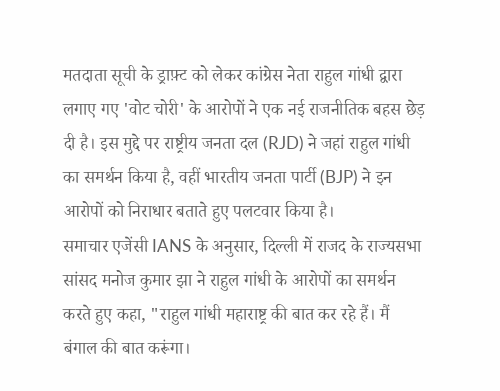मतदाता सूची के ड्राफ़्ट को लेकर कांग्रेस नेता राहुल गांधी द्वारा लगाए गए 'वोट चोरी' के आरोपों ने एक नई राजनीतिक बहस छेड़ दी है। इस मुद्दे पर राष्ट्रीय जनता दल (RJD) ने जहां राहुल गांधी का समर्थन किया है, वहीं भारतीय जनता पार्टी (BJP) ने इन आरोपों को निराधार बताते हुए पलटवार किया है।
समाचार एजेंसी IANS के अनुसार, दिल्ली में राजद के राज्यसभा सांसद मनोज कुमार झा ने राहुल गांधी के आरोपों का समर्थन करते हुए कहा, "राहुल गांधी महाराष्ट्र की बात कर रहे हैं। मैं बंगाल की बात करूंगा।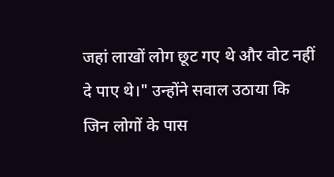जहां लाखों लोग छूट गए थे और वोट नहीं दे पाए थे।" उन्होंने सवाल उठाया कि जिन लोगों के पास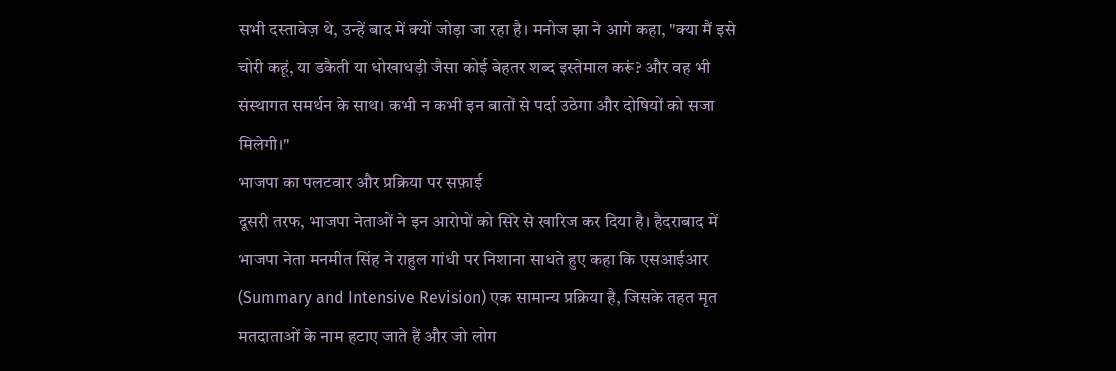सभी दस्तावेज़ थे, उन्हें बाद में क्यों जोड़ा जा रहा है। मनोज झा ने आगे कहा, "क्या मैं इसे चोरी कहूं, या डकैती या धोखाधड़ी जैसा कोई बेहतर शब्द इस्तेमाल करूं? और वह भी संस्थागत समर्थन के साथ। कभी न कभी इन बातों से पर्दा उठेगा और दोषियों को सजा मिलेगी।"
भाजपा का पलटवार और प्रक्रिया पर सफ़ाई
दूसरी तरफ, भाजपा नेताओं ने इन आरोपों को सिरे से खारिज कर दिया है। हैदराबाद में भाजपा नेता मनमीत सिंह ने राहुल गांधी पर निशाना साधते हुए कहा कि एसआईआर (Summary and Intensive Revision) एक सामान्य प्रक्रिया है, जिसके तहत मृत मतदाताओं के नाम हटाए जाते हैं और जो लोग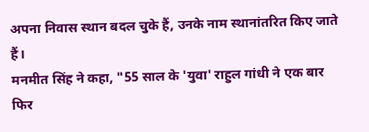अपना निवास स्थान बदल चुके हैं, उनके नाम स्थानांतरित किए जाते हैं।
मनमीत सिंह ने कहा, "55 साल के 'युवा' राहुल गांधी ने एक बार फिर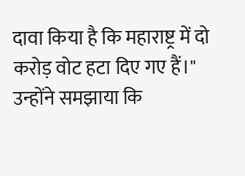दावा किया है कि महाराष्ट्र में दो करोड़ वोट हटा दिए गए हैं।" उन्होंने समझाया कि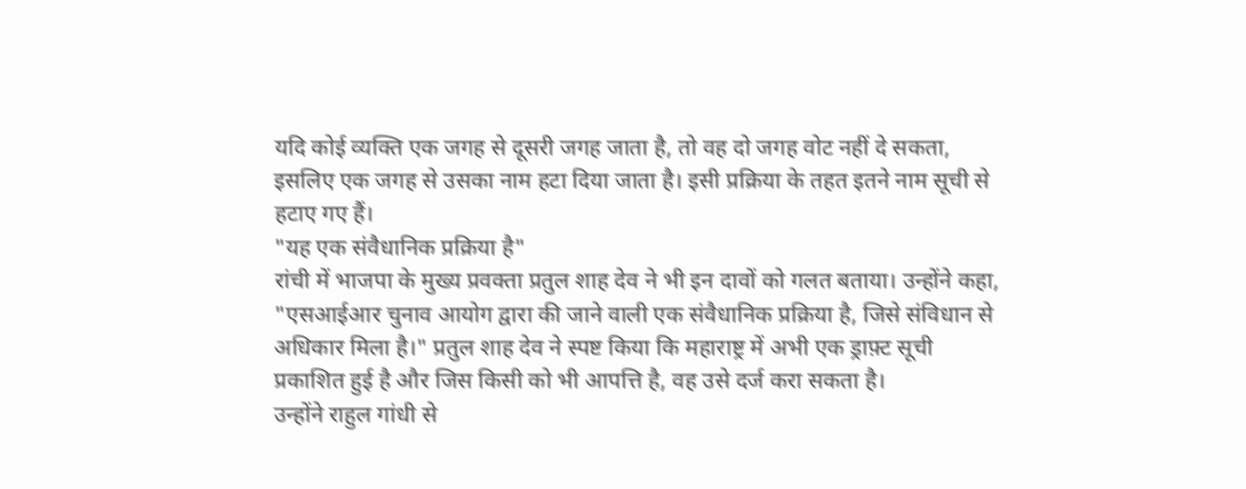यदि कोई व्यक्ति एक जगह से दूसरी जगह जाता है, तो वह दो जगह वोट नहीं दे सकता, इसलिए एक जगह से उसका नाम हटा दिया जाता है। इसी प्रक्रिया के तहत इतने नाम सूची से हटाए गए हैं।
"यह एक संवैधानिक प्रक्रिया है"
रांची में भाजपा के मुख्य प्रवक्ता प्रतुल शाह देव ने भी इन दावों को गलत बताया। उन्होंने कहा, "एसआईआर चुनाव आयोग द्वारा की जाने वाली एक संवैधानिक प्रक्रिया है, जिसे संविधान से अधिकार मिला है।" प्रतुल शाह देव ने स्पष्ट किया कि महाराष्ट्र में अभी एक ड्राफ़्ट सूची प्रकाशित हुई है और जिस किसी को भी आपत्ति है, वह उसे दर्ज करा सकता है।
उन्होंने राहुल गांधी से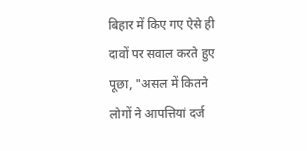बिहार में किए गए ऐसे ही दावों पर सवाल करते हुए पूछा, "असल में कितने लोगों ने आपत्तियां दर्ज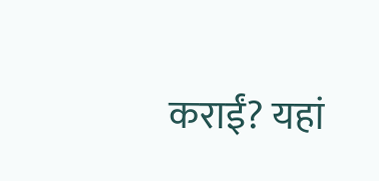कराईं? यहां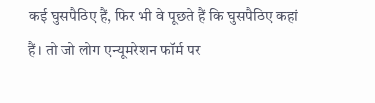कई घुसपैठिए हैं, फिर भी वे पूछते हैं कि घुसपैठिए कहां हैं। तो जो लोग एन्यूमरेशन फॉर्म पर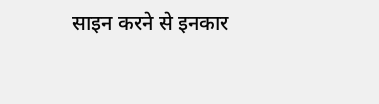साइन करने से इनकार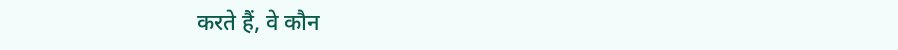करते हैं, वे कौन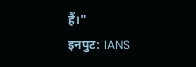हैं।"
इनपुट: IANS